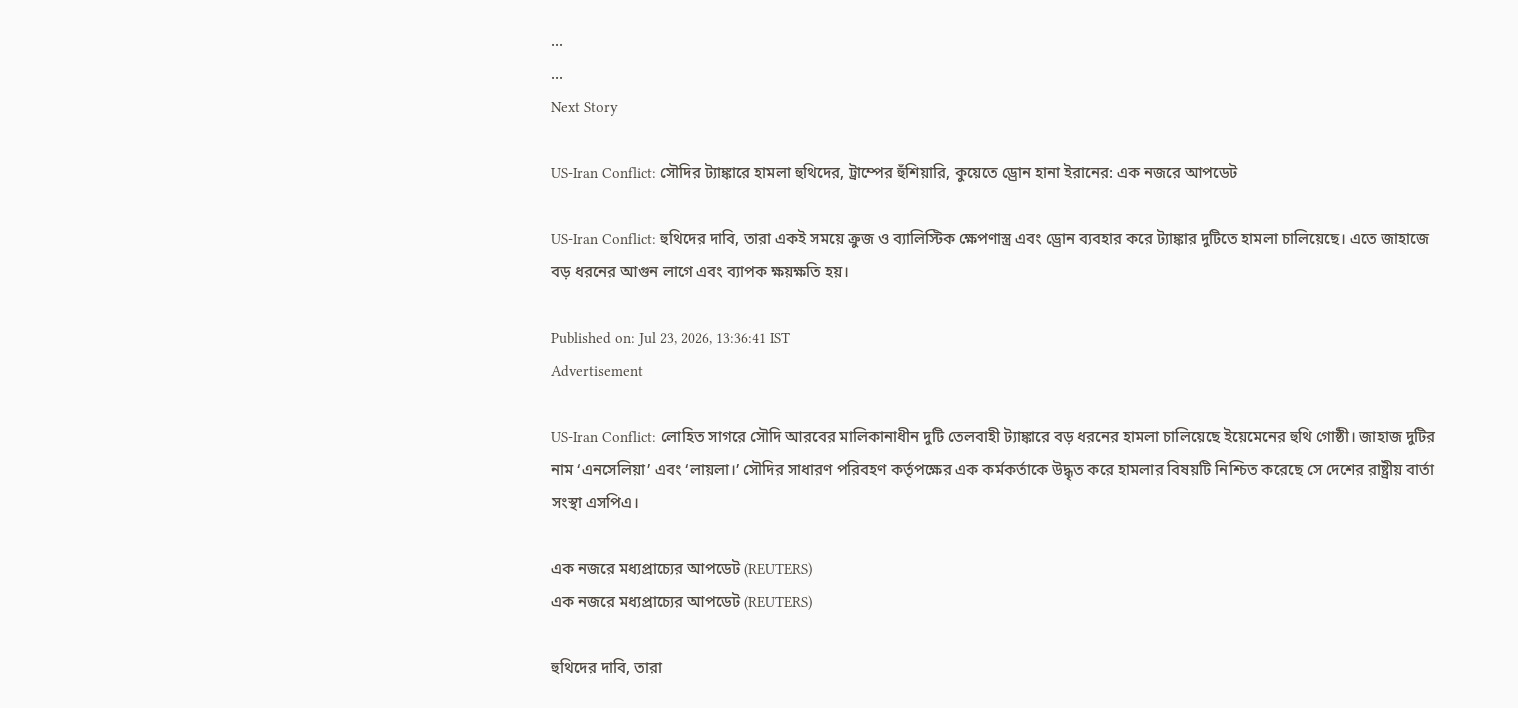...
...
Next Story

US-Iran Conflict: সৌদির ট্যাঙ্কারে হামলা হুথিদের, ট্রাম্পের হুঁশিয়ারি, কুয়েতে ড্রোন হানা ইরানের: এক নজরে আপডেট

US-Iran Conflict: হুথিদের দাবি, তারা একই সময়ে ক্রুজ ও ব্যালিস্টিক ক্ষেপণাস্ত্র এবং ড্রোন ব্যবহার করে ট্যাঙ্কার দুটিতে হামলা চালিয়েছে। এতে জাহাজে বড় ধরনের আগুন লাগে এবং ব্যাপক ক্ষয়ক্ষতি হয়।

Published on: Jul 23, 2026, 13:36:41 IST
Advertisement

US-Iran Conflict: লোহিত সাগরে সৌদি আরবের মালিকানাধীন দুটি তেলবাহী ট্যাঙ্কারে বড় ধরনের হামলা চালিয়েছে ইয়েমেনের হুথি গোষ্ঠী। জাহাজ দুটির নাম ‘এনসেলিয়া’ এবং ‘লায়লা।’ সৌদির সাধারণ পরিবহণ কর্তৃপক্ষের এক কর্মকর্তাকে উদ্ধৃত করে হামলার বিষয়টি নিশ্চিত করেছে সে দেশের রাষ্ট্রীয় বার্তা সংস্থা এসপিএ।

এক নজরে মধ্যপ্রাচ্যের আপডেট (REUTERS)
এক নজরে মধ্যপ্রাচ্যের আপডেট (REUTERS)

হুথিদের দাবি, তারা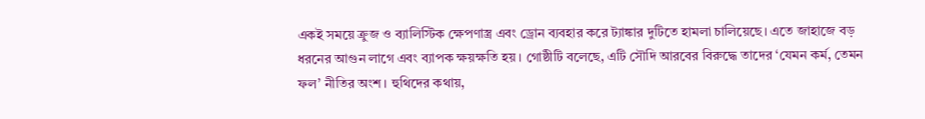একই সময়ে ক্রুজ ও ব্যালিস্টিক ক্ষেপণাস্ত্র এবং ড্রোন ব্যবহার করে ট্যাঙ্কার দুটিতে হামলা চালিয়েছে। এতে জাহাজে বড় ধরনের আগুন লাগে এবং ব্যাপক ক্ষয়ক্ষতি হয়। গোষ্ঠীটি বলেছে, এটি সৌদি আরবের বিরুদ্ধে তাদের ‘যেমন কর্ম, তেমন ফল’ নীতির অংশ। হুথিদের কথায়,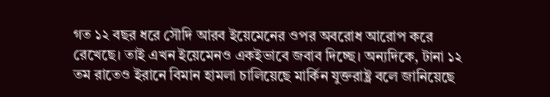গত ১২ বছর ধরে সৌদি আরব ইয়েমেনের ওপর অবরোধ আরোপ করে রেখেছে। তাই এখন ইয়েমেনও একইভাবে জবাব দিচ্ছে। অন্যদিকে, টানা ১২ তম রাতেও ইরানে বিমান হামলা চালিয়েছে মার্কিন যুক্তরাষ্ট্র বলে জানিয়েছে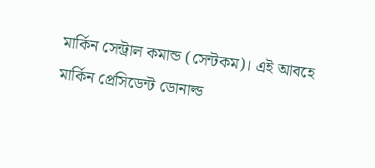মার্কিন সেন্ট্রাল কমান্ড (সেন্টকম)। এই আবহে মার্কিন প্রেসিডেন্ট ডোনাল্ড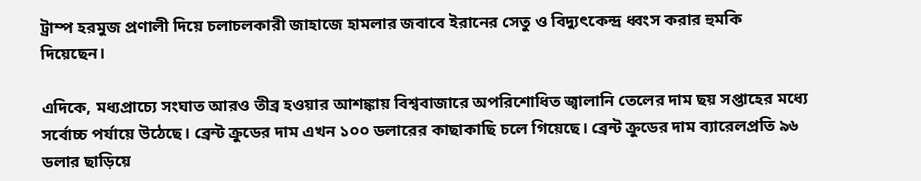ট্রাম্প হরমুজ প্রণালী দিয়ে চলাচলকারী জাহাজে হামলার জবাবে ইরানের সেতু ও বিদ্যুৎকেন্দ্র ধ্বংস করার হুমকি দিয়েছেন।

এদিকে, মধ্যপ্রাচ্যে সংঘাত আরও তীব্র হওয়ার আশঙ্কায় বিশ্ববাজারে অপরিশোধিত জ্বালানি তেলের দাম ছয় সপ্তাহের মধ্যে সর্বোচ্চ পর্যায়ে উঠেছে। ব্রেন্ট ক্রুডের দাম এখন ১০০ ডলারের কাছাকাছি চলে গিয়েছে। ব্রেন্ট ক্রুডের দাম ব্যারেলপ্রতি ৯৬ ডলার ছাড়িয়ে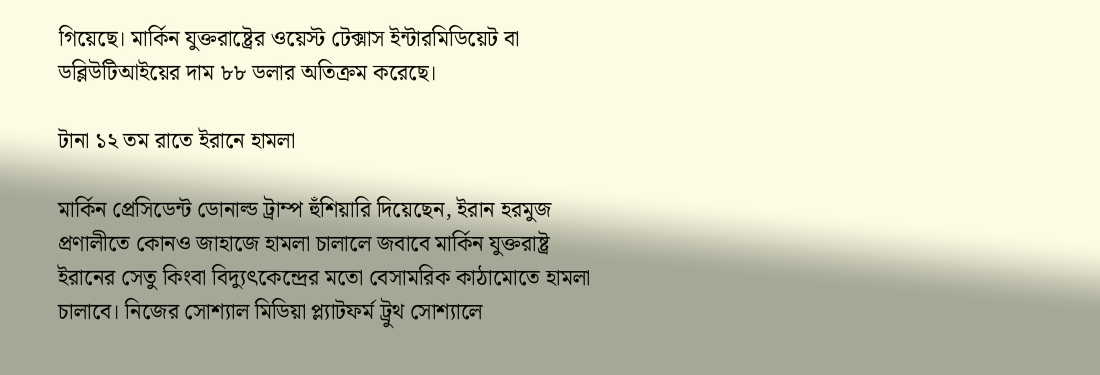গিয়েছে। মার্কিন যুক্তরাষ্ট্রের ওয়েস্ট টেক্সাস ইন্টারমিডিয়েট বা ডব্লিউটিআইয়ের দাম ৮৮ ডলার অতিক্রম করেছে।

টানা ১২ তম রাতে ইরানে হামলা

মার্কিন প্রেসিডেন্ট ডোনাল্ড ট্রাম্প হুঁশিয়ারি দিয়েছেন, ইরান হরমুজ প্রণালীতে কোনও জাহাজে হামলা চালালে জবাবে মার্কিন যুক্তরাষ্ট্র ইরানের সেতু কিংবা বিদ্যুৎকেন্দ্রের মতো বেসামরিক কাঠামোতে হামলা চালাবে। নিজের সোশ্যাল মিডিয়া প্ল্যাটফর্ম ট্রুথ সোশ্যালে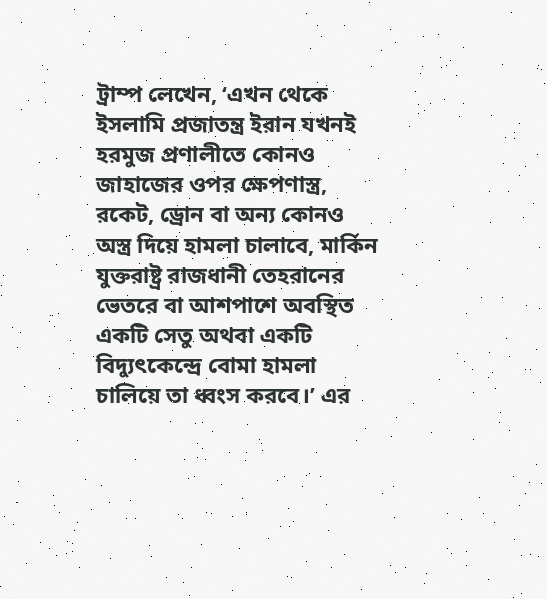ট্রাম্প লেখেন, ‘এখন থেকে ইসলামি প্রজাতন্ত্র ইরান যখনই হরমুজ প্রণালীতে কোনও জাহাজের ওপর ক্ষেপণাস্ত্র, রকেট, ড্রোন বা অন্য কোনও অস্ত্র দিয়ে হামলা চালাবে, মার্কিন যুক্তরাষ্ট্র রাজধানী তেহরানের ভেতরে বা আশপাশে অবস্থিত একটি সেতু অথবা একটি বিদ্যুৎকেন্দ্রে বোমা হামলা চালিয়ে তা ধ্বংস করবে।’ এর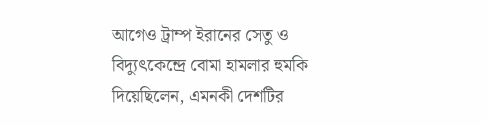আগেও ট্রাম্প ইরানের সেতু ও বিদ্যুৎকেন্দ্রে বোমা হামলার হুমকি দিয়েছিলেন, এমনকী দেশটির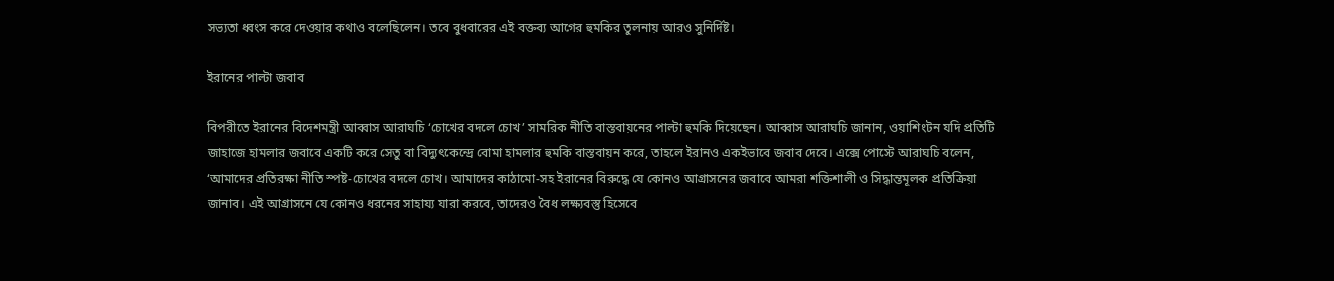সভ্যতা ধ্বংস করে দেওয়ার কথাও বলেছিলেন। তবে বুধবারের এই বক্তব্য আগের হুমকির তুলনায় আরও সুনির্দিষ্ট।

ইরানের পাল্টা জবাব

বিপরীতে ইরানের বিদেশমন্ত্রী আব্বাস আরাঘচি ‘চোখের বদলে চোখ’ সামরিক নীতি বাস্তবায়নের পাল্টা হুমকি দিয়েছেন। আব্বাস আরাঘচি জানান, ওয়াশিংটন যদি প্রতিটি জাহাজে হামলার জবাবে একটি করে সেতু বা বিদ্যুৎকেন্দ্রে বোমা হামলার হুমকি বাস্তবায়ন করে, তাহলে ইরানও একইভাবে জবাব দেবে। এক্সে পোস্টে আরাঘচি বলেন, ‘আমাদের প্রতিরক্ষা নীতি স্পষ্ট-চোখের বদলে চোখ। আমাদের কাঠামো-সহ ইরানের বিরুদ্ধে যে কোনও আগ্রাসনের জবাবে আমরা শক্তিশালী ও সিদ্ধান্তমূলক প্রতিক্রিয়া জানাব। এই আগ্রাসনে যে কোনও ধরনের সাহায্য যারা করবে, তাদেরও বৈধ লক্ষ্যবস্তু হিসেবে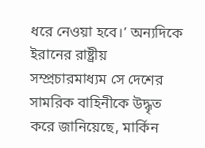ধরে নেওয়া হবে।’ অন্যদিকে ইরানের রাষ্ট্রীয় সম্প্রচারমাধ্যম সে দেশের সামরিক বাহিনীকে উদ্ধৃত করে জানিয়েছে, মার্কিন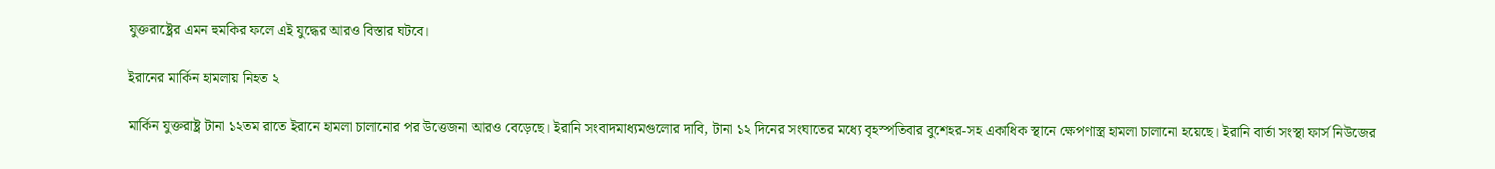যুক্তরাষ্ট্রের এমন হুমকির ফলে এই যুদ্ধের আরও বিস্তার ঘটবে।

ইরানের মার্কিন হামলায় নিহত ২

মার্কিন যুক্তরাষ্ট্র টানা ১২তম রাতে ইরানে হামলা চালানোর পর উত্তেজনা আরও বেড়েছে। ইরানি সংবাদমাধ্যমগুলোর দাবি, টানা ১২ দিনের সংঘাতের মধ্যে বৃহস্পতিবার বুশেহর-সহ একাধিক স্থানে ক্ষেপণাস্ত্র হামলা চালানো হয়েছে। ইরানি বার্তা সংস্থা ফার্স নিউজের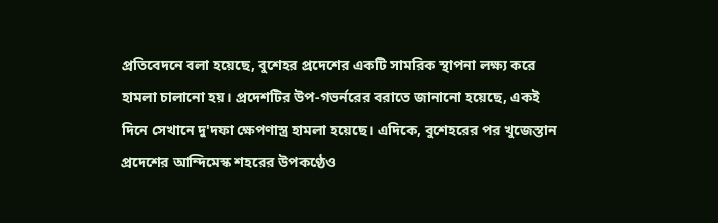প্রতিবেদনে বলা হয়েছে, বুশেহর প্রদেশের একটি সামরিক স্থাপনা লক্ষ্য করে হামলা চালানো হয়। প্রদেশটির উপ-গভর্নরের বরাতে জানানো হয়েছে, একই দিনে সেখানে দু'দফা ক্ষেপণাস্ত্র হামলা হয়েছে। এদিকে, বুশেহরের পর খুজেস্তান প্রদেশের আন্দিমেস্ক শহরের উপকণ্ঠেও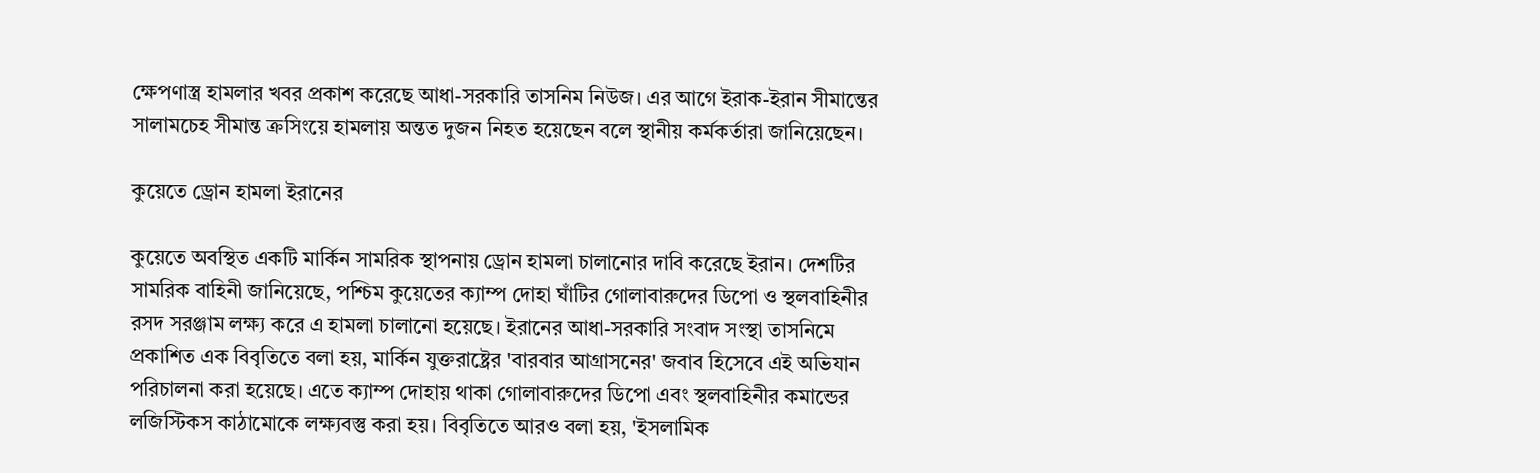ক্ষেপণাস্ত্র হামলার খবর প্রকাশ করেছে আধা-সরকারি তাসনিম নিউজ। এর আগে ইরাক-ইরান সীমান্তের সালামচেহ সীমান্ত ক্রসিংয়ে হামলায় অন্তত দুজন নিহত হয়েছেন বলে স্থানীয় কর্মকর্তারা জানিয়েছেন।

কুয়েতে ড্রোন হামলা ইরানের

কুয়েতে অবস্থিত একটি মার্কিন সামরিক স্থাপনায় ড্রোন হামলা চালানোর দাবি করেছে ইরান। দেশটির সামরিক বাহিনী জানিয়েছে, পশ্চিম কুয়েতের ক্যাম্প দোহা ঘাঁটির গোলাবারুদের ডিপো ও স্থলবাহিনীর রসদ সরঞ্জাম লক্ষ্য করে এ হামলা চালানো হয়েছে। ইরানের আধা-সরকারি সংবাদ সংস্থা তাসনিমে প্রকাশিত এক বিবৃতিতে বলা হয়, মার্কিন যুক্তরাষ্ট্রের 'বারবার আগ্রাসনের' জবাব হিসেবে এই অভিযান পরিচালনা করা হয়েছে। এতে ক্যাম্প দোহায় থাকা গোলাবারুদের ডিপো এবং স্থলবাহিনীর কমান্ডের লজিস্টিকস কাঠামোকে লক্ষ্যবস্তু করা হয়। বিবৃতিতে আরও বলা হয়, 'ইসলামিক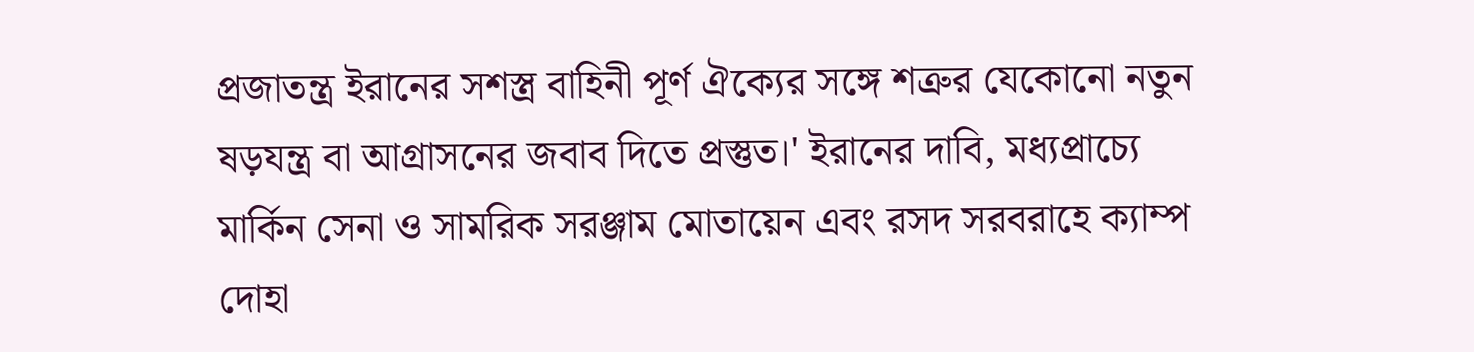প্রজাতন্ত্র ইরানের সশস্ত্র বাহিনী পূর্ণ ঐক্যের সঙ্গে শত্রুর যেকোনো নতুন ষড়যন্ত্র বা আগ্রাসনের জবাব দিতে প্রস্তুত।' ইরানের দাবি, মধ্যপ্রাচ্যে মার্কিন সেনা ও সামরিক সরঞ্জাম মোতায়েন এবং রসদ সরবরাহে ক্যাম্প দোহা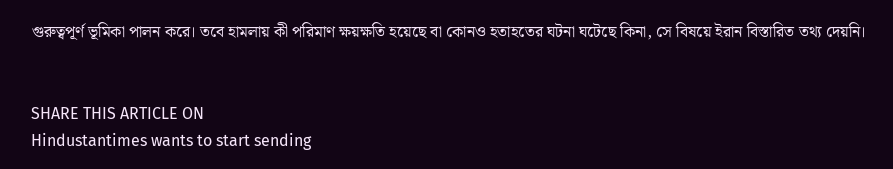গুরুত্বপূর্ণ ভূমিকা পালন করে। তবে হামলায় কী পরিমাণ ক্ষয়ক্ষতি হয়েছে বা কোনও হতাহতের ঘটনা ঘটেছে কিনা, সে বিষয়ে ইরান বিস্তারিত তথ্য দেয়নি।


SHARE THIS ARTICLE ON
Hindustantimes wants to start sending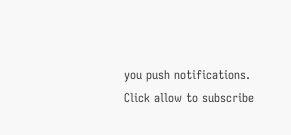you push notifications. Click allow to subscribe